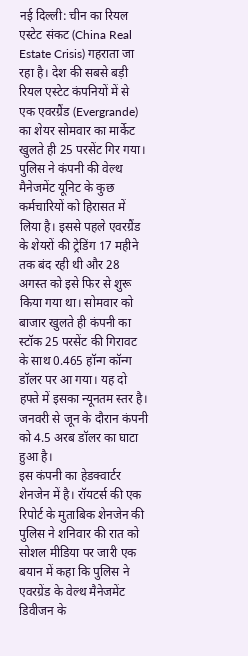नई दिल्ली: चीन का रियल एस्टेट संकट (China Real Estate Crisis) गहराता जा रहा है। देश की सबसे बड़ी रियल एस्टेट कंपनियों में से एक एवरग्रैंड (Evergrande) का शेयर सोमवार का मार्केट खुलते ही 25 परसेंट गिर गया। पुलिस ने कंपनी की वेल्थ मैनेजमेंट यूनिट के कुछ कर्मचारियों को हिरासत में लिया है। इससे पहले एवरग्रैंड के शेयरों की ट्रेडिंग 17 महीने तक बंद रही थी और 28 अगस्त को इसे फिर से शुरू किया गया था। सोमवार को बाजार खुलते ही कंपनी का स्टॉक 25 परसेंट की गिरावट के साथ 0.465 हॉन्ग कॉन्ग डॉलर पर आ गया। यह दो हफ्ते में इसका न्यूनतम स्तर है। जनवरी से जून के दौरान कंपनी को 4.5 अरब डॉलर का घाटा हुआ है।
इस कंपनी का हेडक्वार्टर शेनजेन में है। रॉयटर्स की एक रिपोर्ट के मुताबिक शेनजेन की पुलिस ने शनिवार की रात को सोशल मीडिया पर जारी एक बयान में कहा कि पुलिस ने एवरग्रेंड के वेल्थ मैनेजमेंट डिवीजन के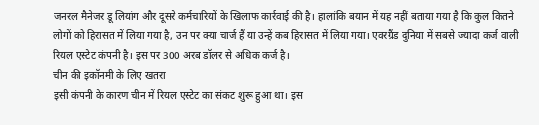जनरल मैनेजर डू लियांग और दूसरे कर्मचारियों के खिलाफ कार्रवाई की है। हालांकि बयान में यह नहीं बताया गया है कि कुल कितने लोगों को हिरासत में लिया गया है, उन पर क्या चार्ज हैं या उन्हें कब हिरासत में लिया गया। एवरग्रैंड दुनिया में सबसे ज्यादा कर्ज वाली रियल एस्टेट कंपनी है। इस पर 300 अरब डॉलर से अधिक कर्ज है।
चीन की इकॉनमी के लिए खतरा
इसी कंपनी के कारण चीन में रियल एस्टेट का संकट शुरू हुआ था। इस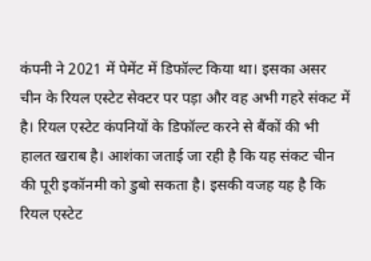कंपनी ने 2021 में पेमेंट में डिफॉल्ट किया था। इसका असर चीन के रियल एस्टेट सेक्टर पर पड़ा और वह अभी गहरे संकट में है। रियल एस्टेट कंपनियों के डिफॉल्ट करने से बैंकों की भी हालत खराब है। आशंका जताई जा रही है कि यह संकट चीन की पूरी इकॉनमी को डुबो सकता है। इसकी वजह यह है कि रियल एस्टेट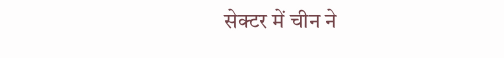सेक्टर में चीन ने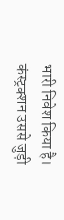भारी निवेश किया है। कंस्ट्रक्शन उससे जुड़ी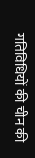गतिविधियों की चीन की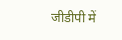जीडीपी में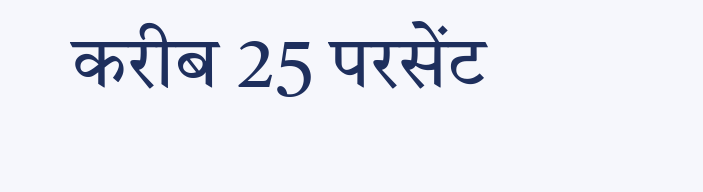करीब 25 परसेंट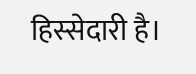हिस्सेदारी है।